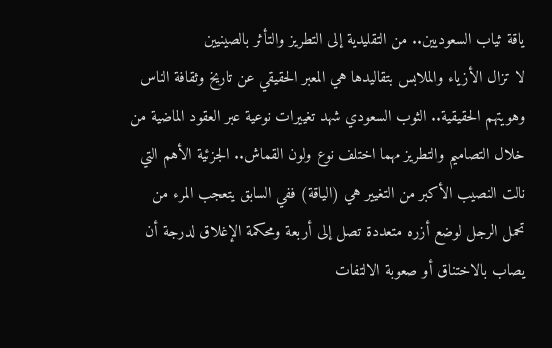ياقة ثياب السعوديين.. من التقليدية إلى التطريز والتأثر بالصينيين
لا تزال الأزياء والملابس بتقاليدها هي المعبر الحقيقي عن تاريخ وثقافة الناس وهويتهم الحقيقية.. الثوب السعودي شهد تغييرات نوعية عبر العقود الماضية من خلال التصاميم والتطريز مهما اختلف نوع ولون القماش.. الجزئية الأهم التي نالت النصيب الأكبر من التغيير هي (الياقة) ففي السابق يتعجب المرء من تحمل الرجل لوضع أزره متعددة تصل إلى أربعة ومحكمة الإغلاق لدرجة أن يصاب بالاختناق أو صعوبة الالتفات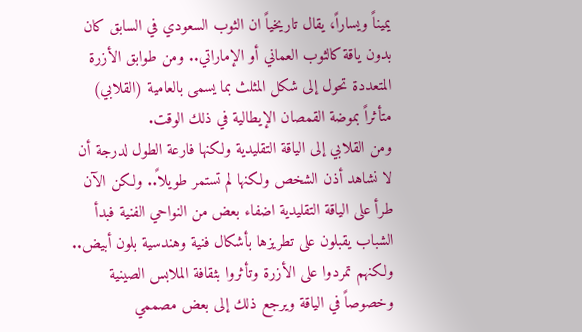يميناً ويساراً، يقال تاريخياً ان الثوب السعودي في السابق كان بدون ياقة كالثوب العماني أو الإماراتي.. ومن طوابق الأزرة المتعددة تحول إلى شكل المثلث بما يسمى بالعامية (القلابي) متأثراً بموضة القمصان الإيطالية في ذلك الوقت.
ومن القلابي إلى الياقة التقليدية ولكنها فارعة الطول لدرجة أن لا نشاهد أذن الشخص ولكنها لم تستمر طويلاً.. ولكن الآن طرأ على الياقة التقليدية اضفاء بعض من النواحي الفنية فبدأ الشباب يقبلون على تطريزها بأشكال فنية وهندسية بلون أبيض.. ولكنهم تمردوا على الأزرة وتأثروا بثقافة الملابس الصينية وخصوصاً في الياقة ويرجع ذلك إلى بعض مصممي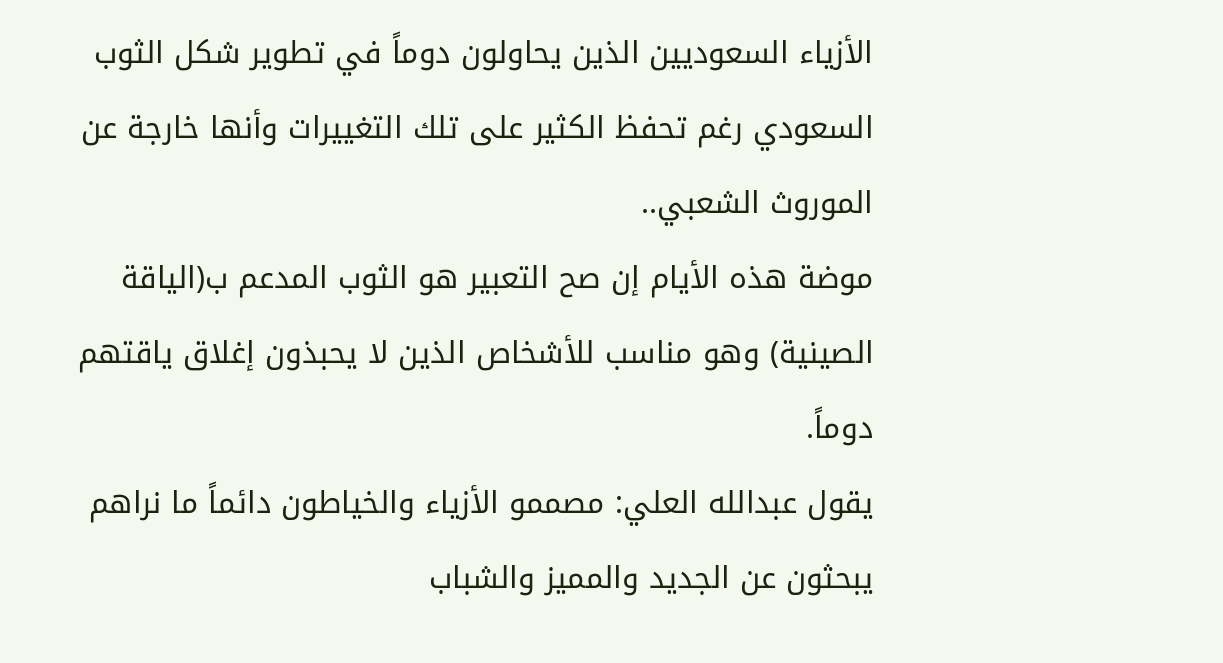الأزياء السعوديين الذين يحاولون دوماً في تطوير شكل الثوب السعودي رغم تحفظ الكثير على تلك التغييرات وأنها خارجة عن الموروث الشعبي..
موضة هذه الأيام إن صح التعبير هو الثوب المدعم ب(الياقة الصينية) وهو مناسب للأشخاص الذين لا يحبذون إغلاق ياقتهم دوماً.
يقول عبدالله العلي: مصممو الأزياء والخياطون دائماً ما نراهم يبحثون عن الجديد والمميز والشباب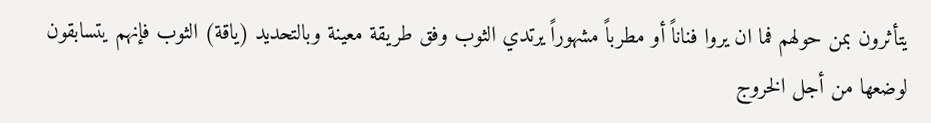يتأثرون بمن حولهم فما ان يروا فناناً أو مطرباً مشهوراً يرتدي الثوب وفق طريقة معينة وبالتحديد (ياقة) الثوب فإنهم يتسابقون لوضعها من أجل الخروج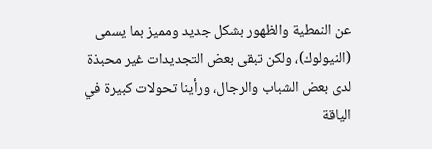عن النمطية والظهور بشكل جديد ومميز بما يسمى (النيولوك)، ولكن تبقى بعض التجديدات غير محبذة لدى بعض الشباب والرجال، ورأينا تحولات كبيرة في الياقة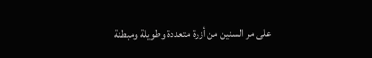على مر السنين من أزرة متعددة وطويلة ومبطنة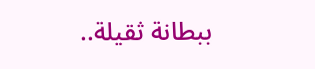ببطانة ثقيلة..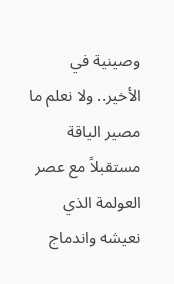وصينية في الأخير.. ولا نعلم ما مصير الياقة مستقبلاً مع عصر العولمة الذي نعيشه واندماج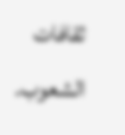ثقافات الشعوب.